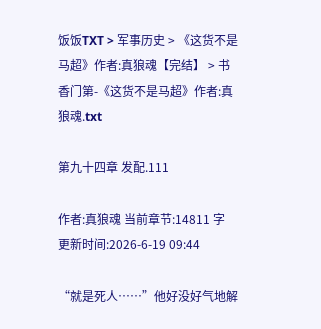饭饭TXT > 军事历史 > 《这货不是马超》作者:真狼魂【完结】 > 书香门第-《这货不是马超》作者:真狼魂.txt

第九十四章 发配.111

作者:真狼魂 当前章节:14811 字 更新时间:2026-6-19 09:44

“就是死人……”他好没好气地解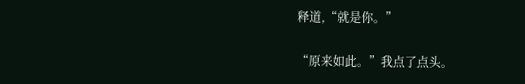释道,“就是你。”

“原来如此。”我点了点头。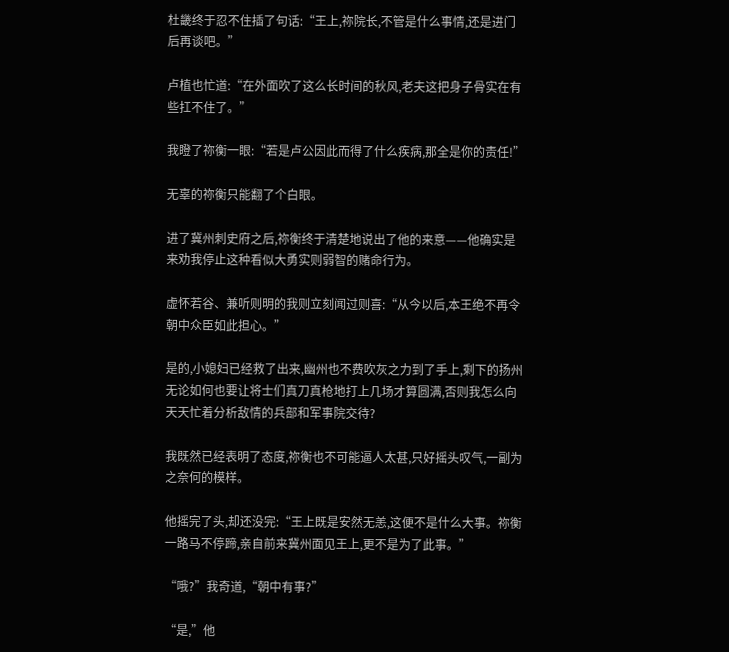杜畿终于忍不住插了句话:“王上,祢院长,不管是什么事情,还是进门后再谈吧。”

卢植也忙道:“在外面吹了这么长时间的秋风,老夫这把身子骨实在有些扛不住了。”

我瞪了祢衡一眼:“若是卢公因此而得了什么疾病,那全是你的责任!”

无辜的祢衡只能翻了个白眼。

进了冀州刺史府之后,祢衡终于清楚地说出了他的来意——他确实是来劝我停止这种看似大勇实则弱智的赌命行为。

虚怀若谷、兼听则明的我则立刻闻过则喜:“从今以后,本王绝不再令朝中众臣如此担心。”

是的,小媳妇已经救了出来,幽州也不费吹灰之力到了手上,剩下的扬州无论如何也要让将士们真刀真枪地打上几场才算圆满,否则我怎么向天天忙着分析敌情的兵部和军事院交待?

我既然已经表明了态度,祢衡也不可能逼人太甚,只好摇头叹气,一副为之奈何的模样。

他摇完了头,却还没完:“王上既是安然无恙,这便不是什么大事。祢衡一路马不停蹄,亲自前来冀州面见王上,更不是为了此事。”

“哦?”我奇道,“朝中有事?”

“是,”他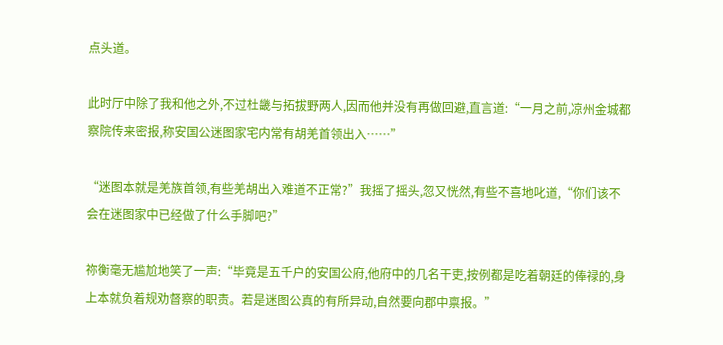点头道。

此时厅中除了我和他之外,不过杜畿与拓拔野两人,因而他并没有再做回避,直言道:“一月之前,凉州金城都察院传来密报,称安国公迷图家宅内常有胡羌首领出入……”

“迷图本就是羌族首领,有些羌胡出入难道不正常?”我摇了摇头,忽又恍然,有些不喜地叱道,“你们该不会在迷图家中已经做了什么手脚吧?”

祢衡毫无尴尬地笑了一声:“毕竟是五千户的安国公府,他府中的几名干吏,按例都是吃着朝廷的俸禄的,身上本就负着规劝督察的职责。若是迷图公真的有所异动,自然要向郡中禀报。”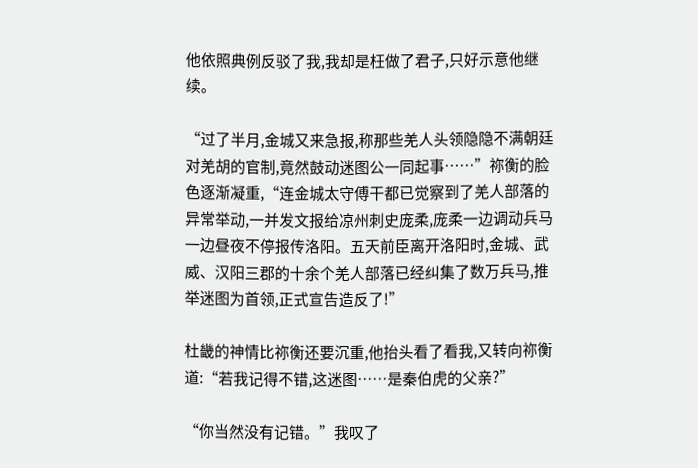他依照典例反驳了我,我却是枉做了君子,只好示意他继续。

“过了半月,金城又来急报,称那些羌人头领隐隐不满朝廷对羌胡的官制,竟然鼓动迷图公一同起事……”祢衡的脸色逐渐凝重,“连金城太守傅干都已觉察到了羌人部落的异常举动,一并发文报给凉州刺史庞柔,庞柔一边调动兵马一边昼夜不停报传洛阳。五天前臣离开洛阳时,金城、武威、汉阳三郡的十余个羌人部落已经纠集了数万兵马,推举迷图为首领,正式宣告造反了!”

杜畿的神情比祢衡还要沉重,他抬头看了看我,又转向祢衡道:“若我记得不错,这迷图……是秦伯虎的父亲?”

“你当然没有记错。”我叹了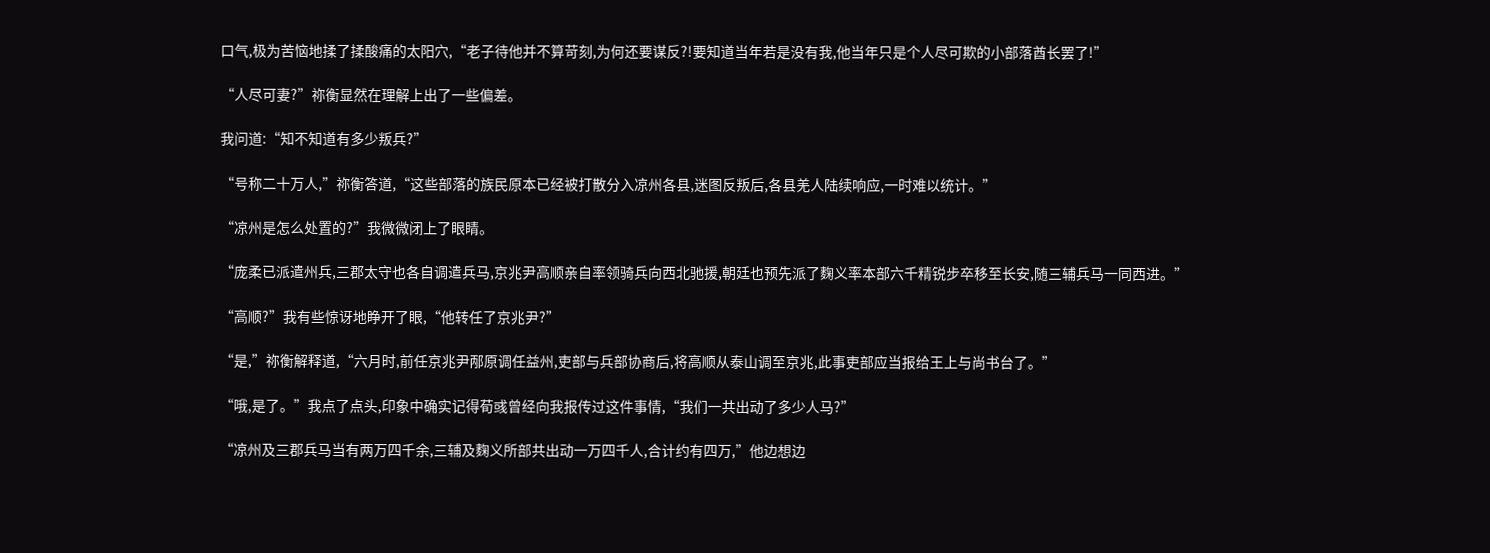口气,极为苦恼地揉了揉酸痛的太阳穴,“老子待他并不算苛刻,为何还要谋反?!要知道当年若是没有我,他当年只是个人尽可欺的小部落酋长罢了!”

“人尽可妻?”祢衡显然在理解上出了一些偏差。

我问道:“知不知道有多少叛兵?”

“号称二十万人,”祢衡答道,“这些部落的族民原本已经被打散分入凉州各县,迷图反叛后,各县羌人陆续响应,一时难以统计。”

“凉州是怎么处置的?”我微微闭上了眼睛。

“庞柔已派遣州兵,三郡太守也各自调遣兵马,京兆尹高顺亲自率领骑兵向西北驰援,朝廷也预先派了麴义率本部六千精锐步卒移至长安,随三辅兵马一同西进。”

“高顺?”我有些惊讶地睁开了眼,“他转任了京兆尹?”

“是,”祢衡解释道,“六月时,前任京兆尹邴原调任益州,吏部与兵部协商后,将高顺从泰山调至京兆,此事吏部应当报给王上与尚书台了。”

“哦,是了。”我点了点头,印象中确实记得荀彧曾经向我报传过这件事情,“我们一共出动了多少人马?”

“凉州及三郡兵马当有两万四千余,三辅及麴义所部共出动一万四千人,合计约有四万,”他边想边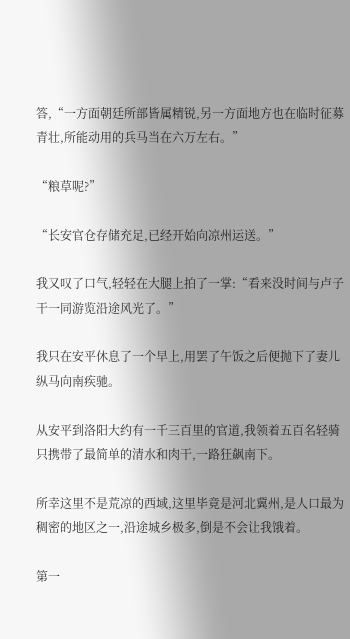答,“一方面朝廷所部皆属精锐,另一方面地方也在临时征募青壮,所能动用的兵马当在六万左右。”

“粮草呢?”

“长安官仓存储充足,已经开始向凉州运送。”

我又叹了口气,轻轻在大腿上拍了一掌:“看来没时间与卢子干一同游览沿途风光了。”

我只在安平休息了一个早上,用罢了午饭之后便抛下了妻儿纵马向南疾驰。

从安平到洛阳大约有一千三百里的官道,我领着五百名轻骑只携带了最简单的清水和肉干,一路狂飙南下。

所幸这里不是荒凉的西域,这里毕竟是河北冀州,是人口最为稠密的地区之一,沿途城乡极多,倒是不会让我饿着。

第一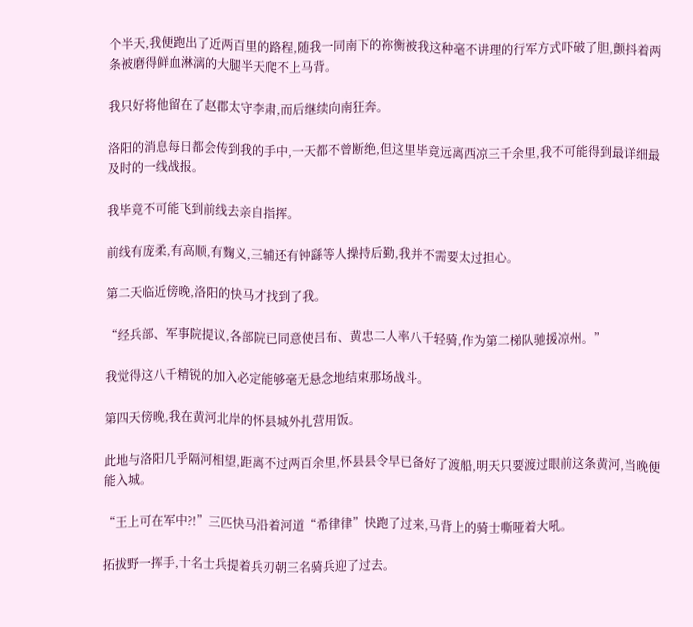个半天,我便跑出了近两百里的路程,随我一同南下的祢衡被我这种毫不讲理的行军方式吓破了胆,颤抖着两条被磨得鲜血淋漓的大腿半天爬不上马背。

我只好将他留在了赵郡太守李肃,而后继续向南狂奔。

洛阳的消息每日都会传到我的手中,一天都不曾断绝,但这里毕竟远离西凉三千余里,我不可能得到最详细最及时的一线战报。

我毕竟不可能飞到前线去亲自指挥。

前线有庞柔,有高顺,有麴义,三辅还有钟繇等人操持后勤,我并不需要太过担心。

第二天临近傍晚,洛阳的快马才找到了我。

“经兵部、军事院提议,各部院已同意使吕布、黄忠二人率八千轻骑,作为第二梯队驰援凉州。”

我觉得这八千精锐的加入必定能够毫无悬念地结束那场战斗。

第四天傍晚,我在黄河北岸的怀县城外扎营用饭。

此地与洛阳几乎隔河相望,距离不过两百余里,怀县县令早已备好了渡船,明天只要渡过眼前这条黄河,当晚便能入城。

“王上可在军中?!”三匹快马沿着河道“希律律”快跑了过来,马背上的骑士嘶哑着大吼。

拓拔野一挥手,十名士兵提着兵刃朝三名骑兵迎了过去。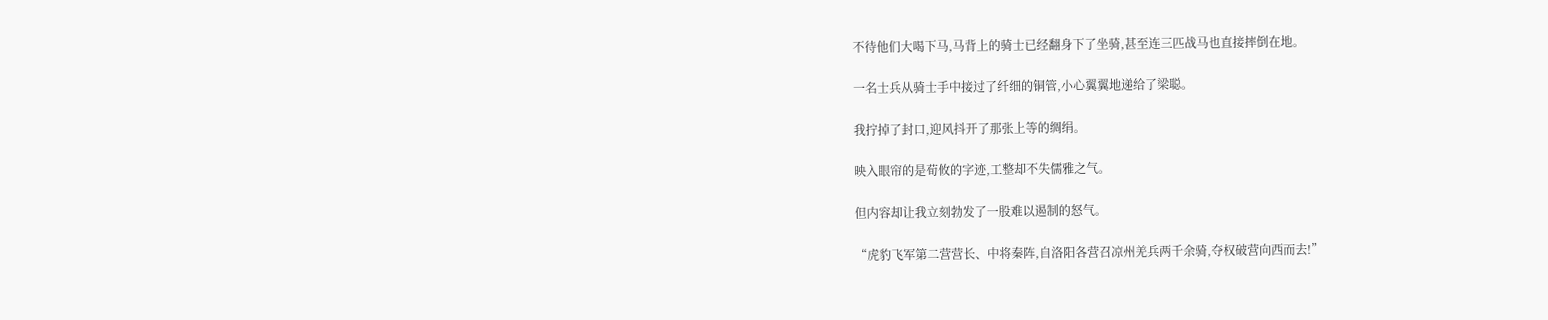不待他们大喝下马,马背上的骑士已经翻身下了坐骑,甚至连三匹战马也直接摔倒在地。

一名士兵从骑士手中接过了纤细的铜管,小心翼翼地递给了梁聪。

我拧掉了封口,迎风抖开了那张上等的绸绢。

映入眼帘的是荀攸的字迹,工整却不失儒雅之气。

但内容却让我立刻勃发了一股难以遏制的怒气。

“虎豹飞军第二营营长、中将秦阵,自洛阳各营召凉州羌兵两千余骑,夺权破营向西而去!”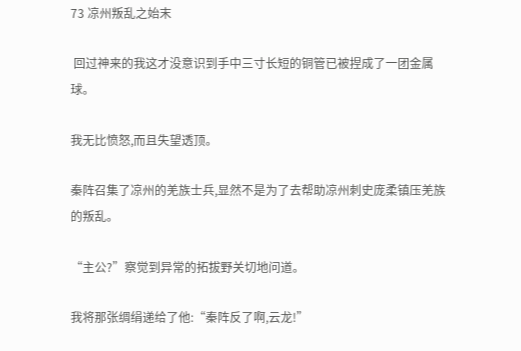73 凉州叛乱之始末

 回过神来的我这才没意识到手中三寸长短的铜管已被捏成了一团金属球。

我无比愤怒,而且失望透顶。

秦阵召集了凉州的羌族士兵,显然不是为了去帮助凉州刺史庞柔镇压羌族的叛乱。

“主公?”察觉到异常的拓拔野关切地问道。

我将那张绸绢递给了他:“秦阵反了啊,云龙!”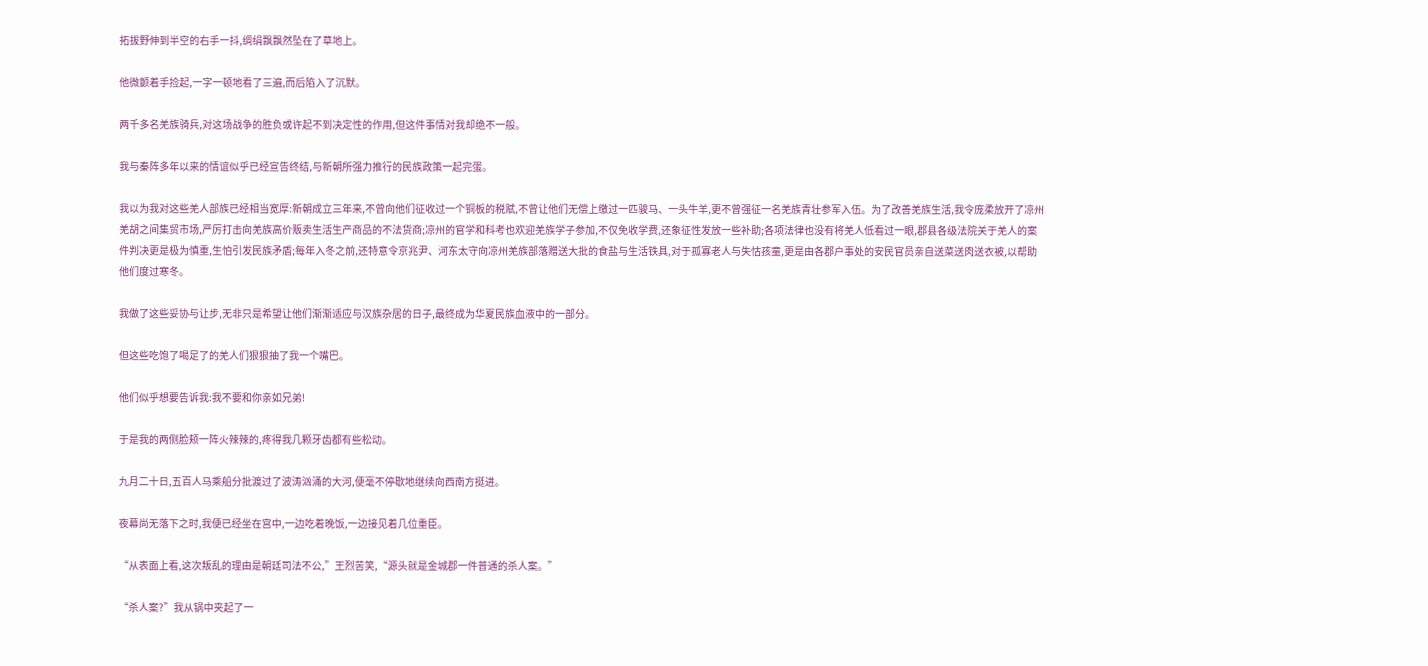拓拔野伸到半空的右手一抖,绸绢飘飘然坠在了草地上。

他微颤着手捡起,一字一顿地看了三遍,而后陷入了沉默。

两千多名羌族骑兵,对这场战争的胜负或许起不到决定性的作用,但这件事情对我却绝不一般。

我与秦阵多年以来的情谊似乎已经宣告终结,与新朝所强力推行的民族政策一起完蛋。

我以为我对这些羌人部族已经相当宽厚:新朝成立三年来,不曾向他们征收过一个铜板的税赋,不曾让他们无偿上缴过一匹骏马、一头牛羊,更不曾强征一名羌族青壮参军入伍。为了改善羌族生活,我令庞柔放开了凉州羌胡之间集贸市场,严厉打击向羌族高价贩卖生活生产商品的不法货商;凉州的官学和科考也欢迎羌族学子参加,不仅免收学费,还象征性发放一些补助;各项法律也没有将羌人低看过一眼,郡县各级法院关于羌人的案件判决更是极为慎重,生怕引发民族矛盾;每年入冬之前,还特意令京兆尹、河东太守向凉州羌族部落赠送大批的食盐与生活铁具,对于孤寡老人与失怙孩童,更是由各郡户事处的安民官员亲自送菜送肉送衣被,以帮助他们度过寒冬。

我做了这些妥协与让步,无非只是希望让他们渐渐适应与汉族杂居的日子,最终成为华夏民族血液中的一部分。

但这些吃饱了喝足了的羌人们狠狠抽了我一个嘴巴。

他们似乎想要告诉我:我不要和你亲如兄弟!

于是我的两侧脸颊一阵火辣辣的,疼得我几颗牙齿都有些松动。

九月二十日,五百人马乘船分批渡过了波涛汹涌的大河,便毫不停歇地继续向西南方挺进。

夜幕尚无落下之时,我便已经坐在宫中,一边吃着晚饭,一边接见着几位重臣。

“从表面上看,这次叛乱的理由是朝廷司法不公,”王烈苦笑,“源头就是金城郡一件普通的杀人案。”

“杀人案?”我从锅中夹起了一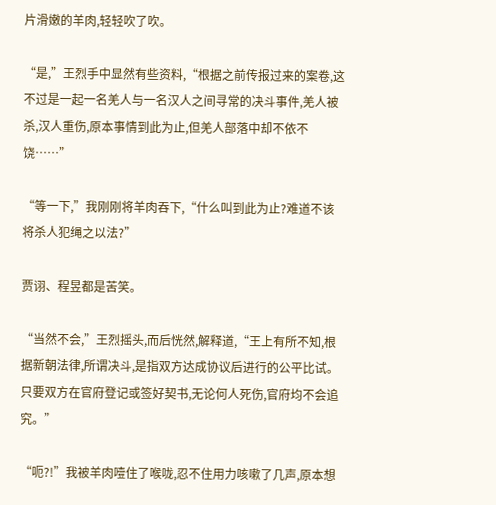片滑嫩的羊肉,轻轻吹了吹。

“是,”王烈手中显然有些资料,“根据之前传报过来的案卷,这不过是一起一名羌人与一名汉人之间寻常的决斗事件,羌人被杀,汉人重伤,原本事情到此为止,但羌人部落中却不依不饶……”

“等一下,”我刚刚将羊肉吞下,“什么叫到此为止?难道不该将杀人犯绳之以法?”

贾诩、程昱都是苦笑。

“当然不会,”王烈摇头,而后恍然,解释道,“王上有所不知,根据新朝法律,所谓决斗,是指双方达成协议后进行的公平比试。只要双方在官府登记或签好契书,无论何人死伤,官府均不会追究。”

“呃?!”我被羊肉噎住了喉咙,忍不住用力咳嗽了几声,原本想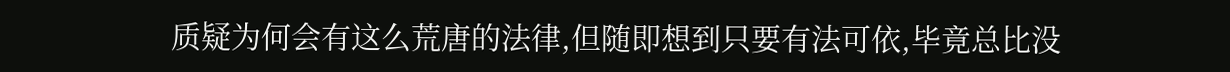质疑为何会有这么荒唐的法律,但随即想到只要有法可依,毕竟总比没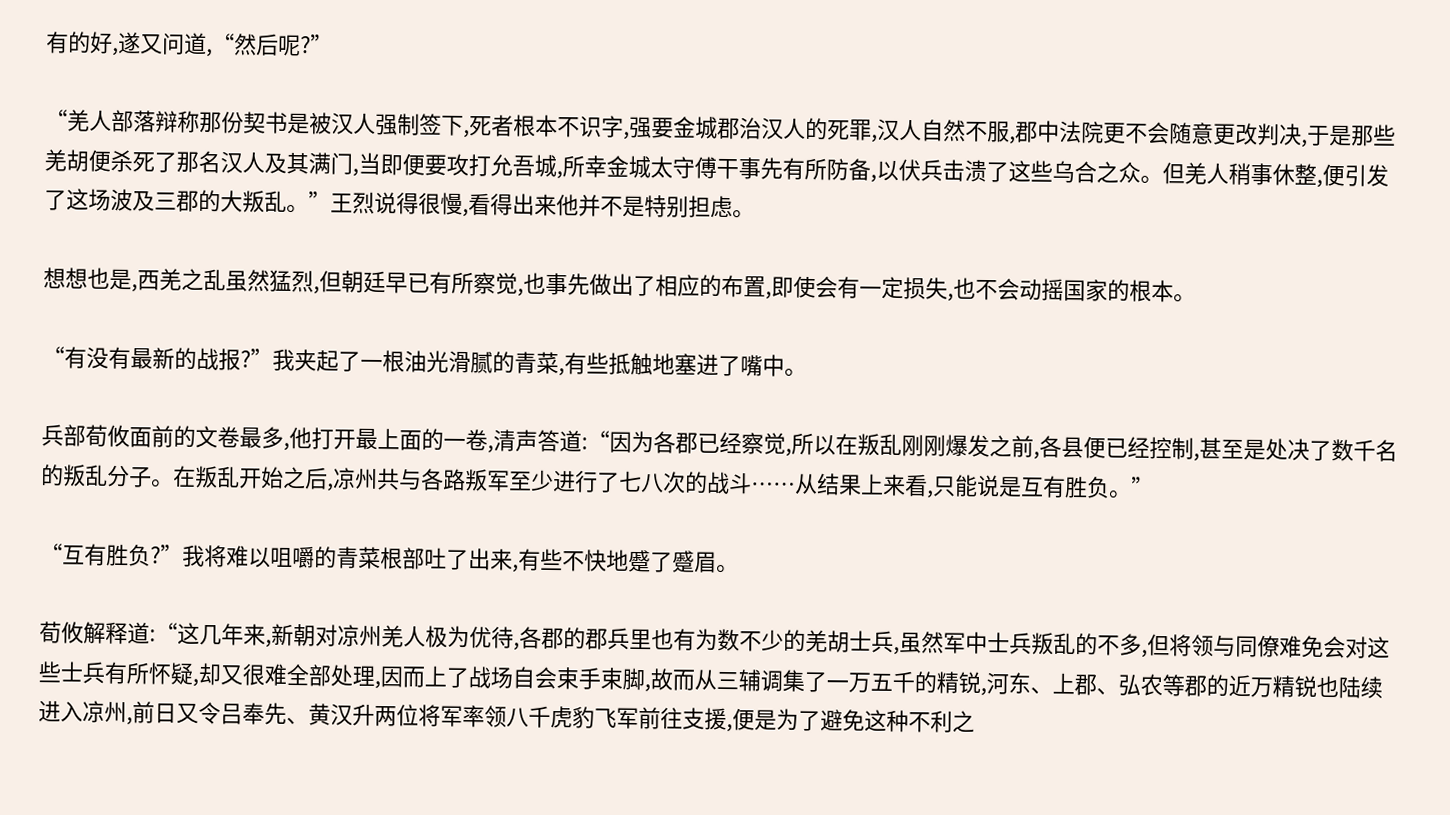有的好,遂又问道,“然后呢?”

“羌人部落辩称那份契书是被汉人强制签下,死者根本不识字,强要金城郡治汉人的死罪,汉人自然不服,郡中法院更不会随意更改判决,于是那些羌胡便杀死了那名汉人及其满门,当即便要攻打允吾城,所幸金城太守傅干事先有所防备,以伏兵击溃了这些乌合之众。但羌人稍事休整,便引发了这场波及三郡的大叛乱。”王烈说得很慢,看得出来他并不是特别担虑。

想想也是,西羌之乱虽然猛烈,但朝廷早已有所察觉,也事先做出了相应的布置,即使会有一定损失,也不会动摇国家的根本。

“有没有最新的战报?”我夹起了一根油光滑腻的青菜,有些抵触地塞进了嘴中。

兵部荀攸面前的文卷最多,他打开最上面的一卷,清声答道:“因为各郡已经察觉,所以在叛乱刚刚爆发之前,各县便已经控制,甚至是处决了数千名的叛乱分子。在叛乱开始之后,凉州共与各路叛军至少进行了七八次的战斗……从结果上来看,只能说是互有胜负。”

“互有胜负?”我将难以咀嚼的青菜根部吐了出来,有些不快地蹙了蹙眉。

荀攸解释道:“这几年来,新朝对凉州羌人极为优待,各郡的郡兵里也有为数不少的羌胡士兵,虽然军中士兵叛乱的不多,但将领与同僚难免会对这些士兵有所怀疑,却又很难全部处理,因而上了战场自会束手束脚,故而从三辅调集了一万五千的精锐,河东、上郡、弘农等郡的近万精锐也陆续进入凉州,前日又令吕奉先、黄汉升两位将军率领八千虎豹飞军前往支援,便是为了避免这种不利之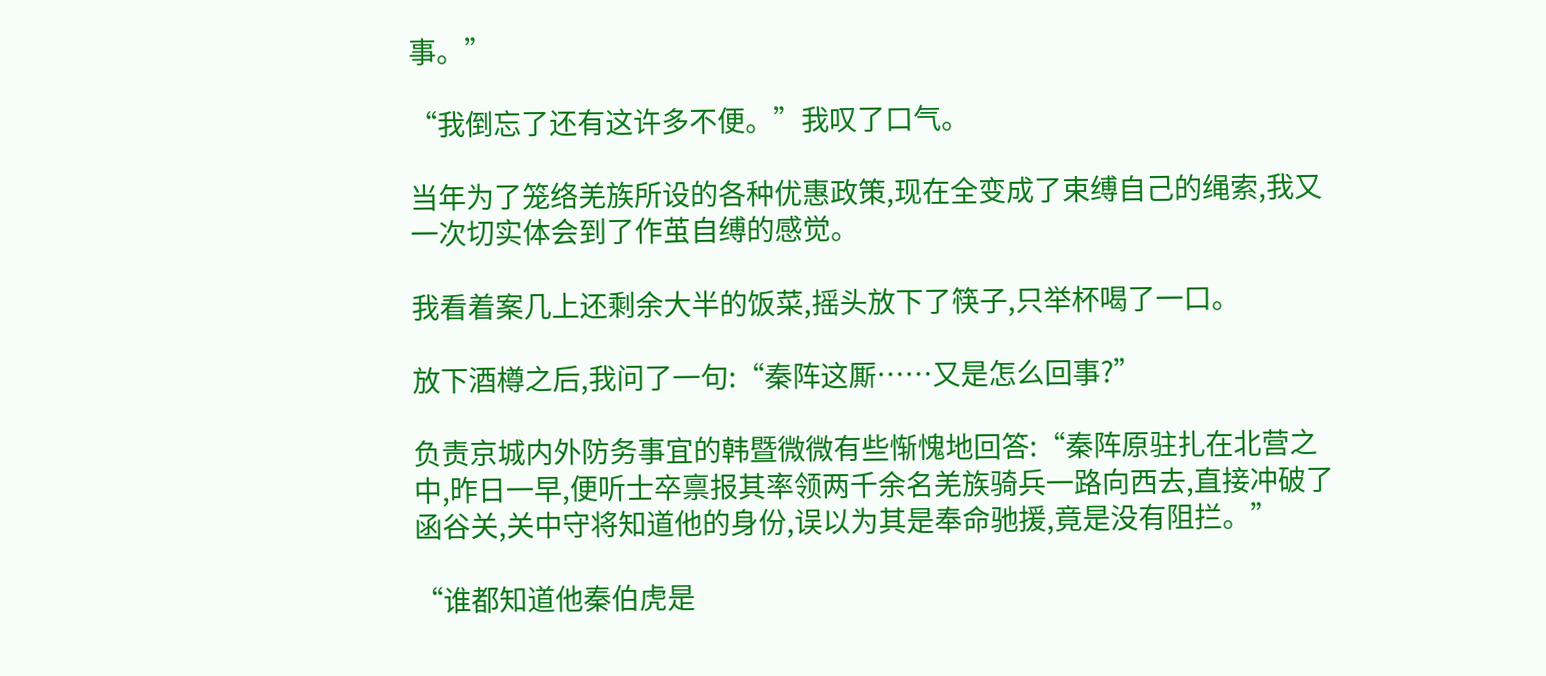事。”

“我倒忘了还有这许多不便。”我叹了口气。

当年为了笼络羌族所设的各种优惠政策,现在全变成了束缚自己的绳索,我又一次切实体会到了作茧自缚的感觉。

我看着案几上还剩余大半的饭菜,摇头放下了筷子,只举杯喝了一口。

放下酒樽之后,我问了一句:“秦阵这厮……又是怎么回事?”

负责京城内外防务事宜的韩暨微微有些惭愧地回答:“秦阵原驻扎在北营之中,昨日一早,便听士卒禀报其率领两千余名羌族骑兵一路向西去,直接冲破了函谷关,关中守将知道他的身份,误以为其是奉命驰援,竟是没有阻拦。”

“谁都知道他秦伯虎是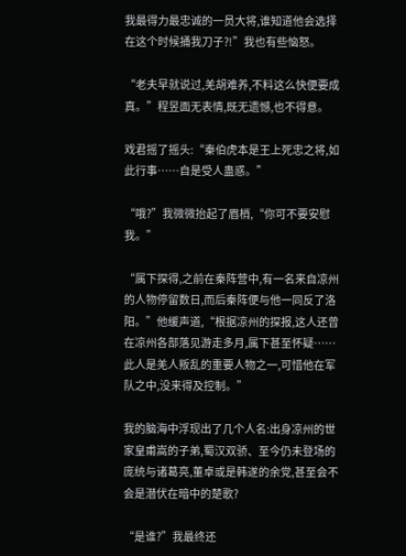我最得力最忠诚的一员大将,谁知道他会选择在这个时候捅我刀子?!”我也有些恼怒。

“老夫早就说过,羌胡难养,不料这么快便要成真。”程昱面无表情,既无遗憾,也不得意。

戏君摇了摇头:“秦伯虎本是王上死忠之将,如此行事……自是受人蛊惑。”

“哦?”我微微抬起了眉梢,“你可不要安慰我。”

“属下探得,之前在秦阵营中,有一名来自凉州的人物停留数日,而后秦阵便与他一同反了洛阳。”他缓声道,“根据凉州的探报,这人还曾在凉州各部落见游走多月,属下甚至怀疑……此人是羌人叛乱的重要人物之一,可惜他在军队之中,没来得及控制。”

我的脑海中浮现出了几个人名:出身凉州的世家皇甫嵩的子弟,蜀汉双骄、至今仍未登场的庞统与诸葛亮,董卓或是韩遂的余党,甚至会不会是潜伏在暗中的楚歌?

“是谁?”我最终还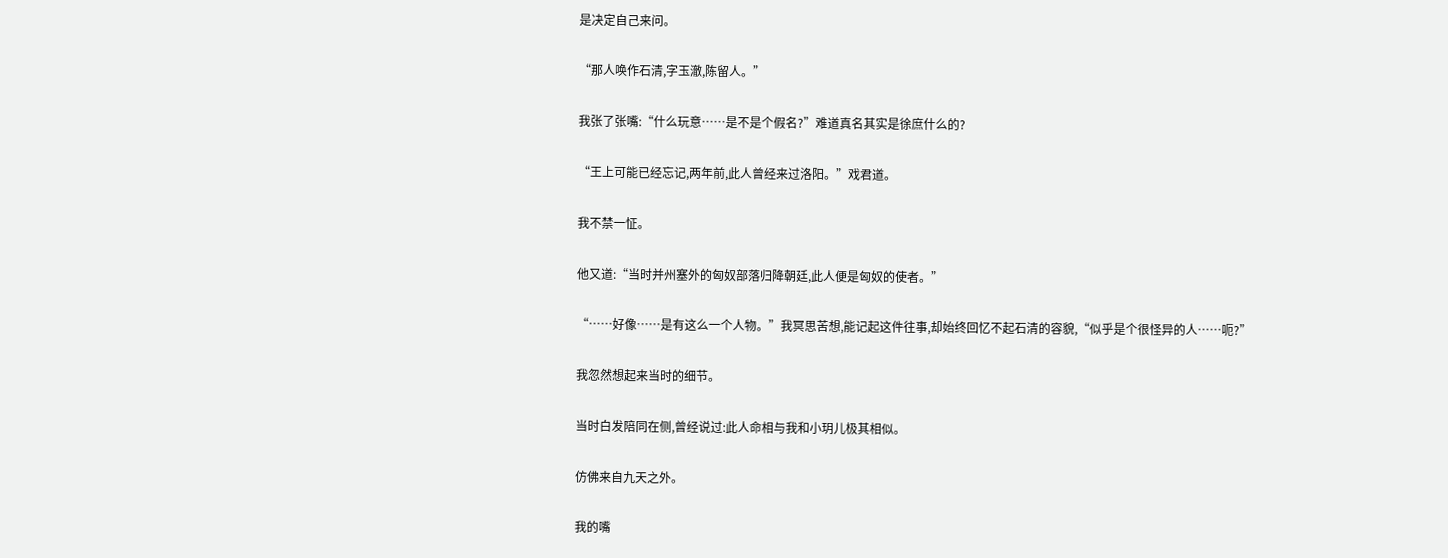是决定自己来问。

“那人唤作石清,字玉澈,陈留人。”

我张了张嘴:“什么玩意……是不是个假名?”难道真名其实是徐庶什么的?

“王上可能已经忘记,两年前,此人曾经来过洛阳。”戏君道。

我不禁一怔。

他又道:“当时并州塞外的匈奴部落归降朝廷,此人便是匈奴的使者。”

“……好像……是有这么一个人物。”我冥思苦想,能记起这件往事,却始终回忆不起石清的容貌,“似乎是个很怪异的人……呃?”

我忽然想起来当时的细节。

当时白发陪同在侧,曾经说过:此人命相与我和小玥儿极其相似。

仿佛来自九天之外。

我的嘴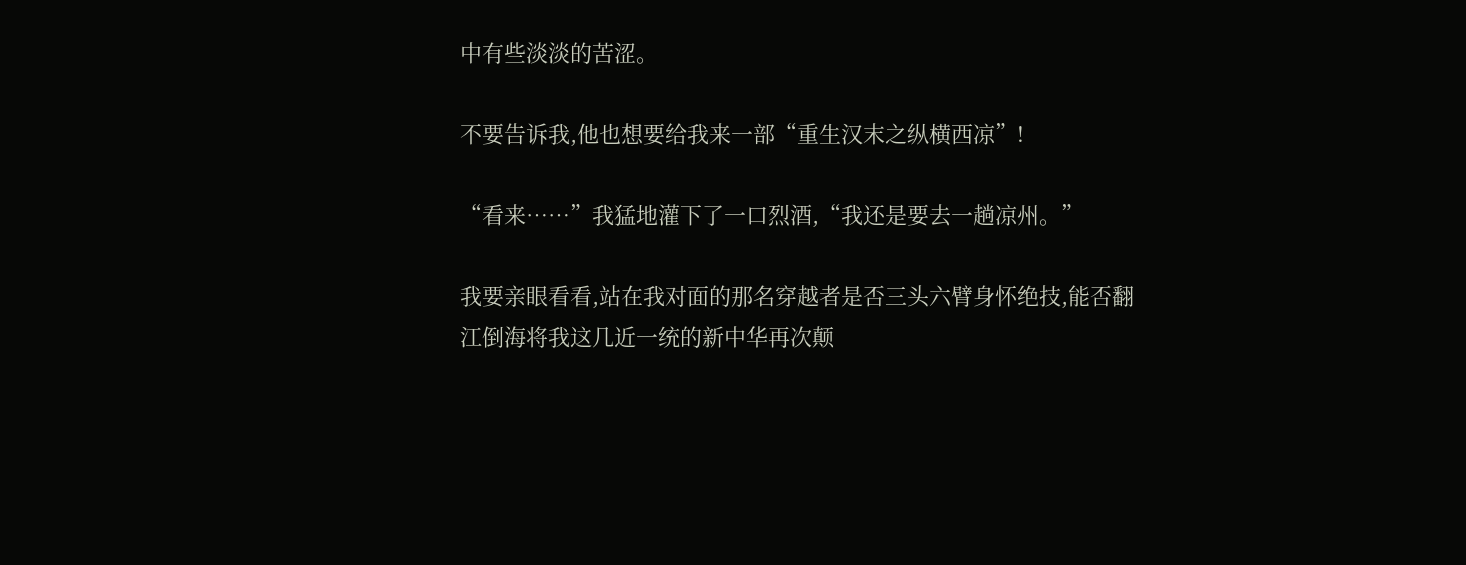中有些淡淡的苦涩。

不要告诉我,他也想要给我来一部“重生汉末之纵横西凉”!

“看来……”我猛地灌下了一口烈酒,“我还是要去一趟凉州。”

我要亲眼看看,站在我对面的那名穿越者是否三头六臂身怀绝技,能否翻江倒海将我这几近一统的新中华再次颠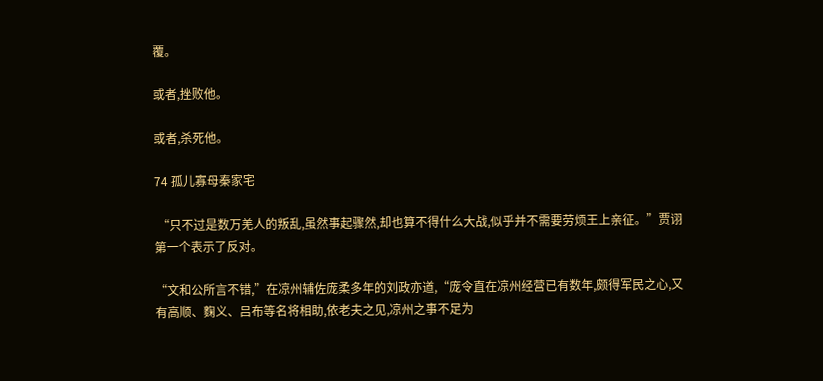覆。

或者,挫败他。

或者,杀死他。

74 孤儿寡母秦家宅

 “只不过是数万羌人的叛乱,虽然事起骤然,却也算不得什么大战,似乎并不需要劳烦王上亲征。”贾诩第一个表示了反对。

“文和公所言不错,”在凉州辅佐庞柔多年的刘政亦道,“庞令直在凉州经营已有数年,颇得军民之心,又有高顺、麴义、吕布等名将相助,依老夫之见,凉州之事不足为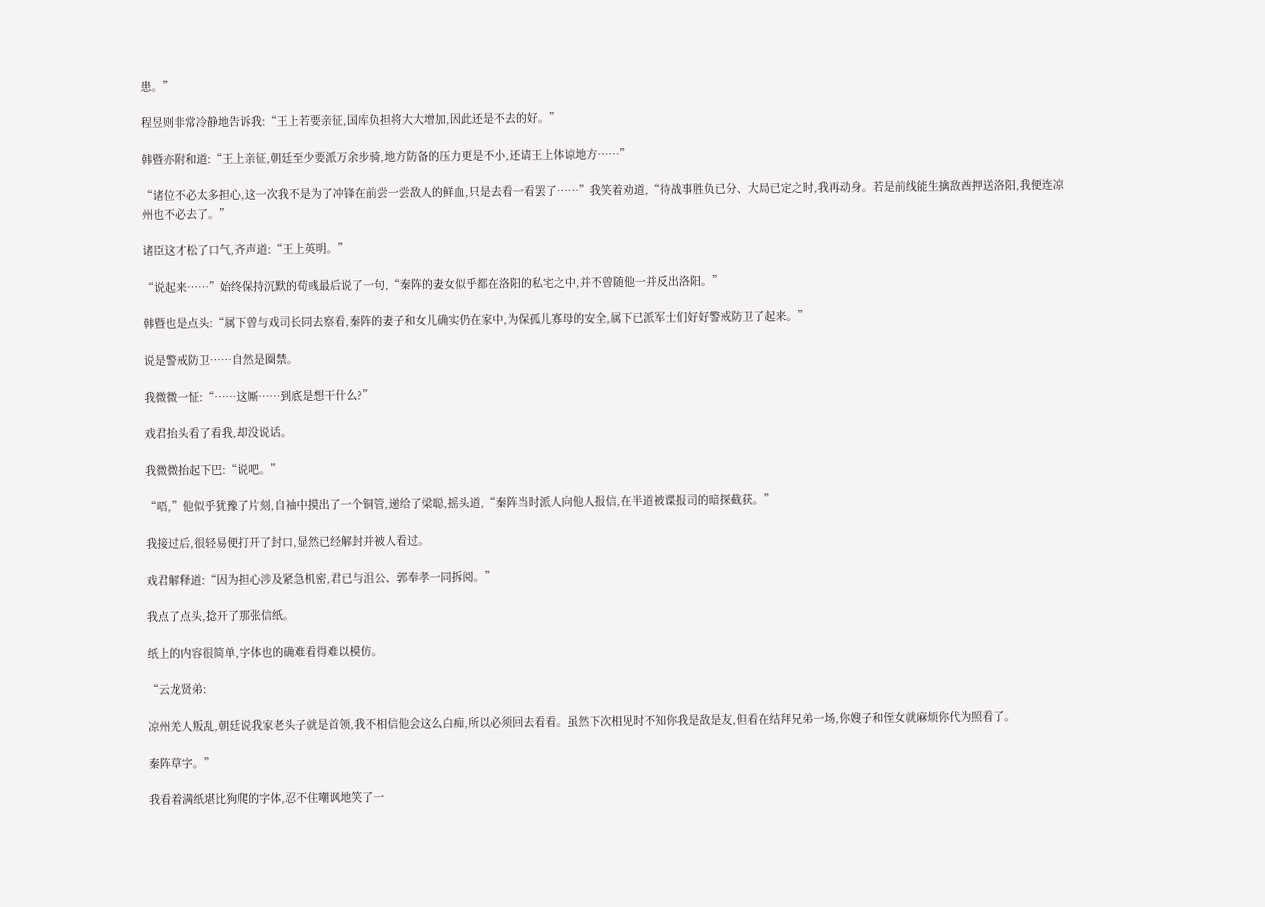患。”

程昱则非常冷静地告诉我:“王上若要亲征,国库负担将大大增加,因此还是不去的好。”

韩暨亦附和道:“王上亲征,朝廷至少要派万余步骑,地方防备的压力更是不小,还请王上体谅地方……”

“诸位不必太多担心,这一次我不是为了冲锋在前尝一尝敌人的鲜血,只是去看一看罢了……”我笑着劝道,“待战事胜负已分、大局已定之时,我再动身。若是前线能生擒敌酋押送洛阳,我便连凉州也不必去了。”

诸臣这才松了口气,齐声道:“王上英明。”

“说起来……”始终保持沉默的荀彧最后说了一句,“秦阵的妻女似乎都在洛阳的私宅之中,并不曾随他一并反出洛阳。”

韩暨也是点头:“属下曾与戏司长同去察看,秦阵的妻子和女儿确实仍在家中,为保孤儿寡母的安全,属下已派军士们好好警戒防卫了起来。”

说是警戒防卫……自然是圈禁。

我微微一怔:“……这厮……到底是想干什么?”

戏君抬头看了看我,却没说话。

我微微抬起下巴:“说吧。”

“唔,”他似乎犹豫了片刻,自袖中摸出了一个铜管,递给了梁聪,摇头道,“秦阵当时派人向他人报信,在半道被谍报司的暗探截获。”

我接过后,很轻易便打开了封口,显然已经解封并被人看过。

戏君解释道:“因为担心涉及紧急机密,君已与沮公、郭奉孝一同拆阅。”

我点了点头,捻开了那张信纸。

纸上的内容很简单,字体也的确难看得难以模仿。

“云龙贤弟:

凉州羌人叛乱,朝廷说我家老头子就是首领,我不相信他会这么白痴,所以必须回去看看。虽然下次相见时不知你我是敌是友,但看在结拜兄弟一场,你嫂子和侄女就麻烦你代为照看了。

秦阵草字。”

我看着满纸堪比狗爬的字体,忍不住嘲讽地笑了一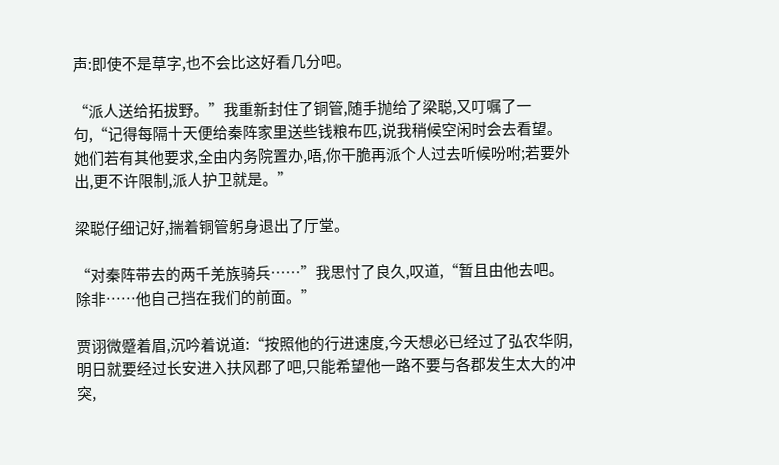声:即使不是草字,也不会比这好看几分吧。

“派人送给拓拔野。”我重新封住了铜管,随手抛给了梁聪,又叮嘱了一句,“记得每隔十天便给秦阵家里送些钱粮布匹,说我稍候空闲时会去看望。她们若有其他要求,全由内务院置办,唔,你干脆再派个人过去听候吩咐;若要外出,更不许限制,派人护卫就是。”

梁聪仔细记好,揣着铜管躬身退出了厅堂。

“对秦阵带去的两千羌族骑兵……”我思忖了良久,叹道,“暂且由他去吧。除非……他自己挡在我们的前面。”

贾诩微蹙着眉,沉吟着说道:“按照他的行进速度,今天想必已经过了弘农华阴,明日就要经过长安进入扶风郡了吧,只能希望他一路不要与各郡发生太大的冲突,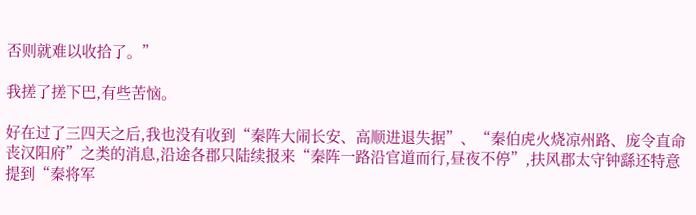否则就难以收拾了。”

我搓了搓下巴,有些苦恼。

好在过了三四天之后,我也没有收到“秦阵大闹长安、高顺进退失据”、“秦伯虎火烧凉州路、庞令直命丧汉阳府”之类的消息,沿途各郡只陆续报来“秦阵一路沿官道而行,昼夜不停”,扶风郡太守钟繇还特意提到“秦将军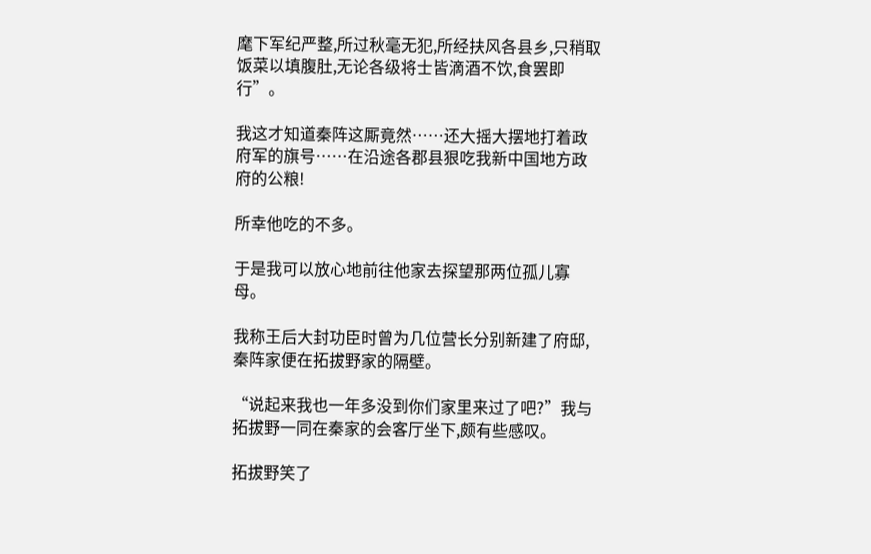麾下军纪严整,所过秋毫无犯,所经扶风各县乡,只稍取饭菜以填腹肚,无论各级将士皆滴酒不饮,食罢即行”。

我这才知道秦阵这厮竟然……还大摇大摆地打着政府军的旗号……在沿途各郡县狠吃我新中国地方政府的公粮!

所幸他吃的不多。

于是我可以放心地前往他家去探望那两位孤儿寡母。

我称王后大封功臣时曾为几位营长分别新建了府邸,秦阵家便在拓拔野家的隔壁。

“说起来我也一年多没到你们家里来过了吧?”我与拓拔野一同在秦家的会客厅坐下,颇有些感叹。

拓拔野笑了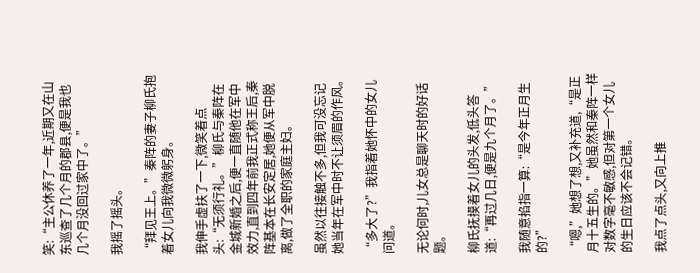笑:“主公休养了一年,近期又在山东巡查了几个月的郡县,便是我也几个月没回过家中了。”

我摇了摇头。

“拜见王上。”秦阵的妻子柳氏抱着女儿向我微微躬身。

我伸手虚扶了一下,微笑着点头:“无须行礼。”柳氏与秦阵在金城新婚之后,便一直随他在军中效力,直到四年前我正式称王后,秦阵基本在长安定居,她便从军中脱离,做了全职的家庭主妇。

虽然以往接触不多,但我可没忘记她当年在军中时不让须眉的作风。

“多大了?”我指着她怀中的女儿问道。

无论何时,儿女总是聊天时的好话题。

柳氏抚摸着女儿的头发,低头答道:“再过几日,便是九个月了。”

我随意掐指一算:“是今年正月生的?”

“嗯,”她想了想,又补充道,“是正月十五生的。”她虽然和秦阵一样对数字毫不敏感,但对第一个女儿的生日应该不会记错。

我点了点头,又向上推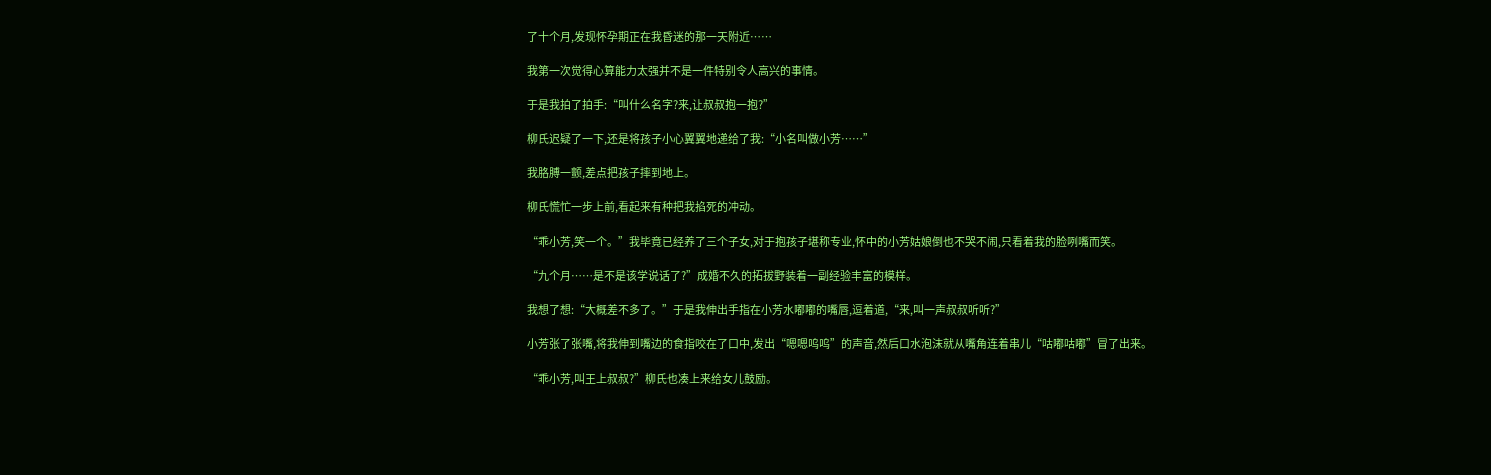了十个月,发现怀孕期正在我昏迷的那一天附近……

我第一次觉得心算能力太强并不是一件特别令人高兴的事情。

于是我拍了拍手:“叫什么名字?来,让叔叔抱一抱?”

柳氏迟疑了一下,还是将孩子小心翼翼地递给了我:“小名叫做小芳……”

我胳膊一颤,差点把孩子摔到地上。

柳氏慌忙一步上前,看起来有种把我掐死的冲动。

“乖小芳,笑一个。”我毕竟已经养了三个子女,对于抱孩子堪称专业,怀中的小芳姑娘倒也不哭不闹,只看着我的脸咧嘴而笑。

“九个月……是不是该学说话了?”成婚不久的拓拔野装着一副经验丰富的模样。

我想了想:“大概差不多了。”于是我伸出手指在小芳水嘟嘟的嘴唇,逗着道,“来,叫一声叔叔听听?”

小芳张了张嘴,将我伸到嘴边的食指咬在了口中,发出“嗯嗯呜呜”的声音,然后口水泡沫就从嘴角连着串儿“咕嘟咕嘟”冒了出来。

“乖小芳,叫王上叔叔?”柳氏也凑上来给女儿鼓励。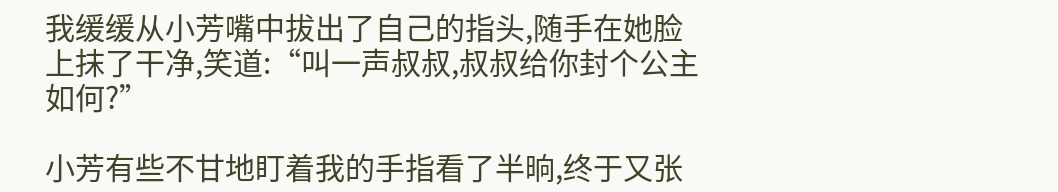我缓缓从小芳嘴中拔出了自己的指头,随手在她脸上抹了干净,笑道:“叫一声叔叔,叔叔给你封个公主如何?”

小芳有些不甘地盯着我的手指看了半晌,终于又张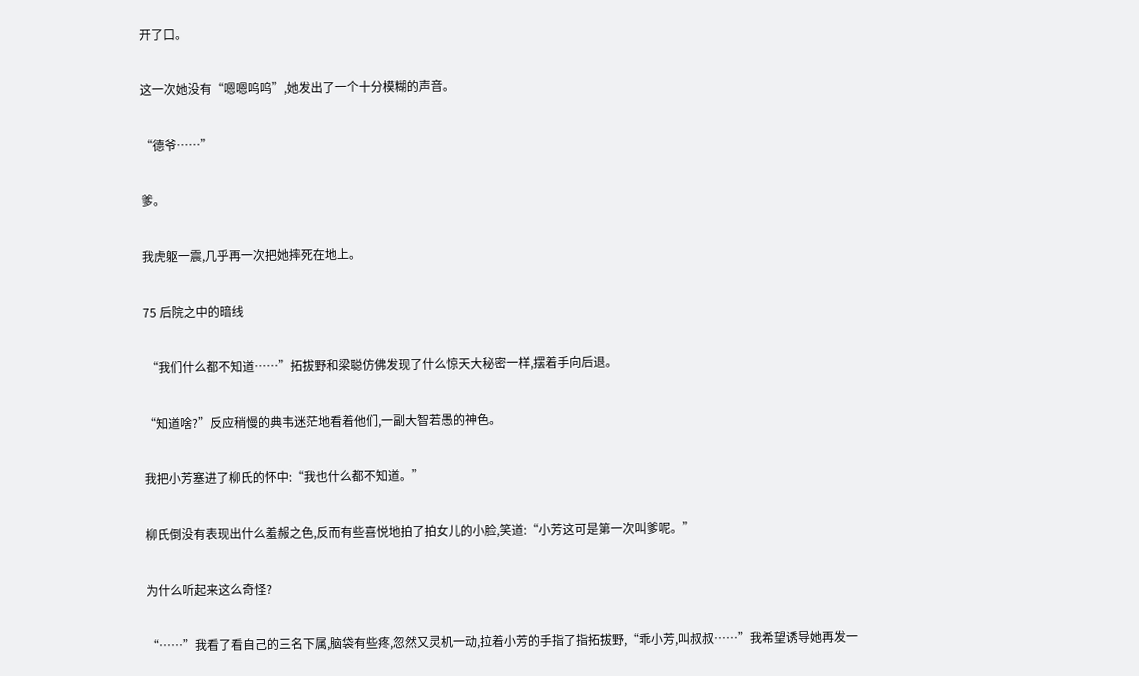开了口。

这一次她没有“嗯嗯呜呜”,她发出了一个十分模糊的声音。

“德爷……”

爹。

我虎躯一震,几乎再一次把她摔死在地上。

75 后院之中的暗线

 “我们什么都不知道……”拓拔野和梁聪仿佛发现了什么惊天大秘密一样,摆着手向后退。

“知道啥?”反应稍慢的典韦迷茫地看着他们,一副大智若愚的神色。

我把小芳塞进了柳氏的怀中:“我也什么都不知道。”

柳氏倒没有表现出什么羞赧之色,反而有些喜悦地拍了拍女儿的小脸,笑道:“小芳这可是第一次叫爹呢。”

为什么听起来这么奇怪?

“……”我看了看自己的三名下属,脑袋有些疼,忽然又灵机一动,拉着小芳的手指了指拓拔野,“乖小芳,叫叔叔……”我希望诱导她再发一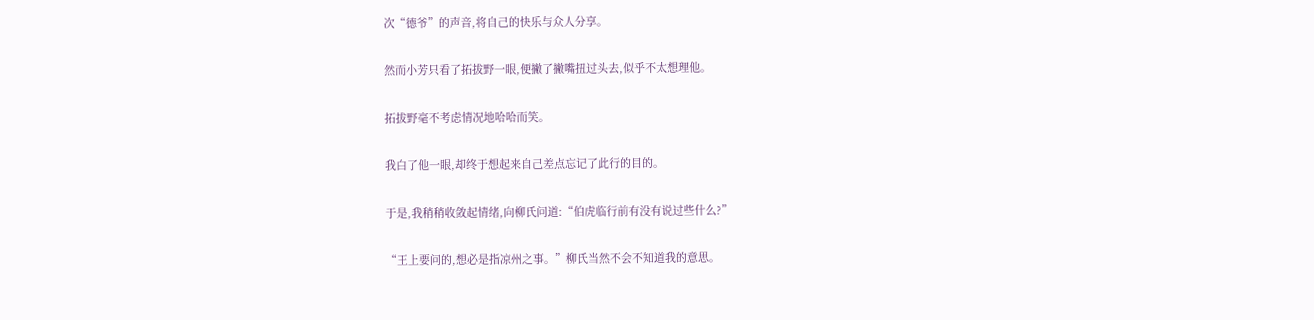次“德爷”的声音,将自己的快乐与众人分享。

然而小芳只看了拓拔野一眼,便撇了撇嘴扭过头去,似乎不太想理他。

拓拔野毫不考虑情况地哈哈而笑。

我白了他一眼,却终于想起来自己差点忘记了此行的目的。

于是,我稍稍收敛起情绪,向柳氏问道:“伯虎临行前有没有说过些什么?”

“王上要问的,想必是指凉州之事。”柳氏当然不会不知道我的意思。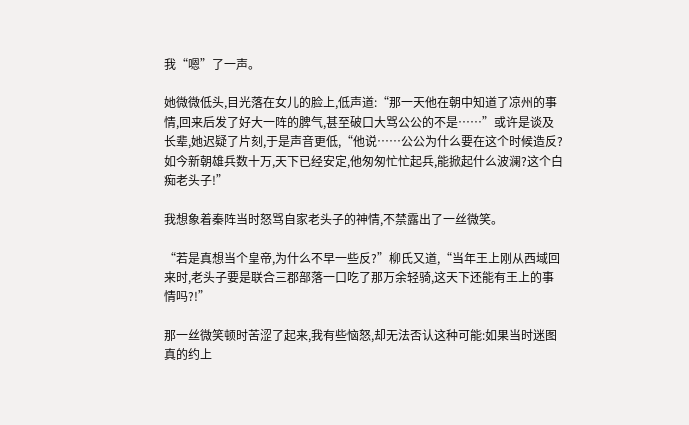我“嗯”了一声。

她微微低头,目光落在女儿的脸上,低声道:“那一天他在朝中知道了凉州的事情,回来后发了好大一阵的脾气,甚至破口大骂公公的不是……”或许是谈及长辈,她迟疑了片刻,于是声音更低,“他说……公公为什么要在这个时候造反?如今新朝雄兵数十万,天下已经安定,他匆匆忙忙起兵,能掀起什么波澜?这个白痴老头子!”

我想象着秦阵当时怒骂自家老头子的神情,不禁露出了一丝微笑。

“若是真想当个皇帝,为什么不早一些反?”柳氏又道,“当年王上刚从西域回来时,老头子要是联合三郡部落一口吃了那万余轻骑,这天下还能有王上的事情吗?!”

那一丝微笑顿时苦涩了起来,我有些恼怒,却无法否认这种可能:如果当时迷图真的约上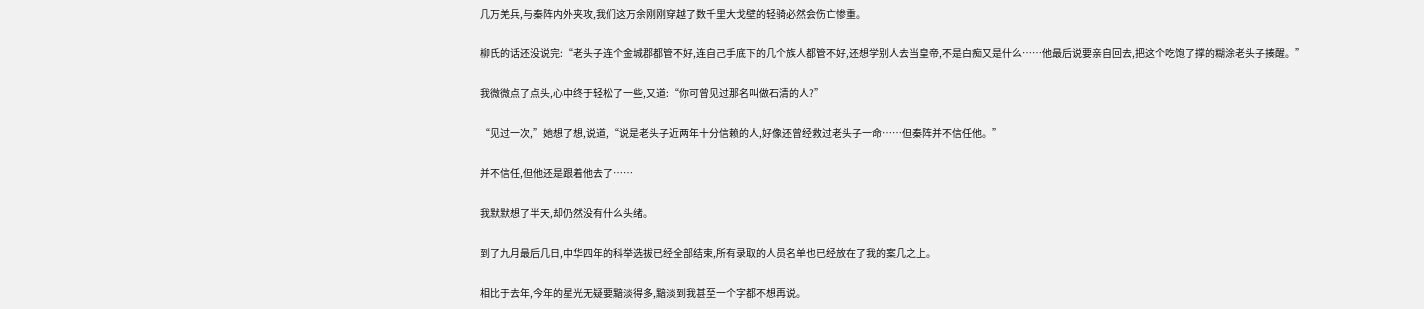几万羌兵,与秦阵内外夹攻,我们这万余刚刚穿越了数千里大戈壁的轻骑必然会伤亡惨重。

柳氏的话还没说完:“老头子连个金城郡都管不好,连自己手底下的几个族人都管不好,还想学别人去当皇帝,不是白痴又是什么……他最后说要亲自回去,把这个吃饱了撑的糊涂老头子揍醒。”

我微微点了点头,心中终于轻松了一些,又道:“你可曾见过那名叫做石清的人?”

“见过一次,”她想了想,说道,“说是老头子近两年十分信赖的人,好像还曾经救过老头子一命……但秦阵并不信任他。”

并不信任,但他还是跟着他去了……

我默默想了半天,却仍然没有什么头绪。

到了九月最后几日,中华四年的科举选拔已经全部结束,所有录取的人员名单也已经放在了我的案几之上。

相比于去年,今年的星光无疑要黯淡得多,黯淡到我甚至一个字都不想再说。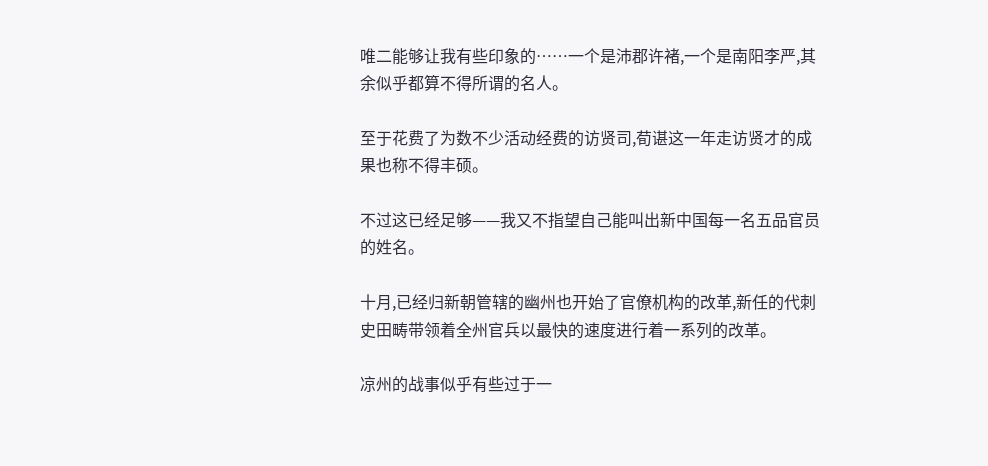唯二能够让我有些印象的……一个是沛郡许褚,一个是南阳李严,其余似乎都算不得所谓的名人。

至于花费了为数不少活动经费的访贤司,荀谌这一年走访贤才的成果也称不得丰硕。

不过这已经足够——我又不指望自己能叫出新中国每一名五品官员的姓名。

十月,已经归新朝管辖的幽州也开始了官僚机构的改革,新任的代刺史田畴带领着全州官兵以最快的速度进行着一系列的改革。

凉州的战事似乎有些过于一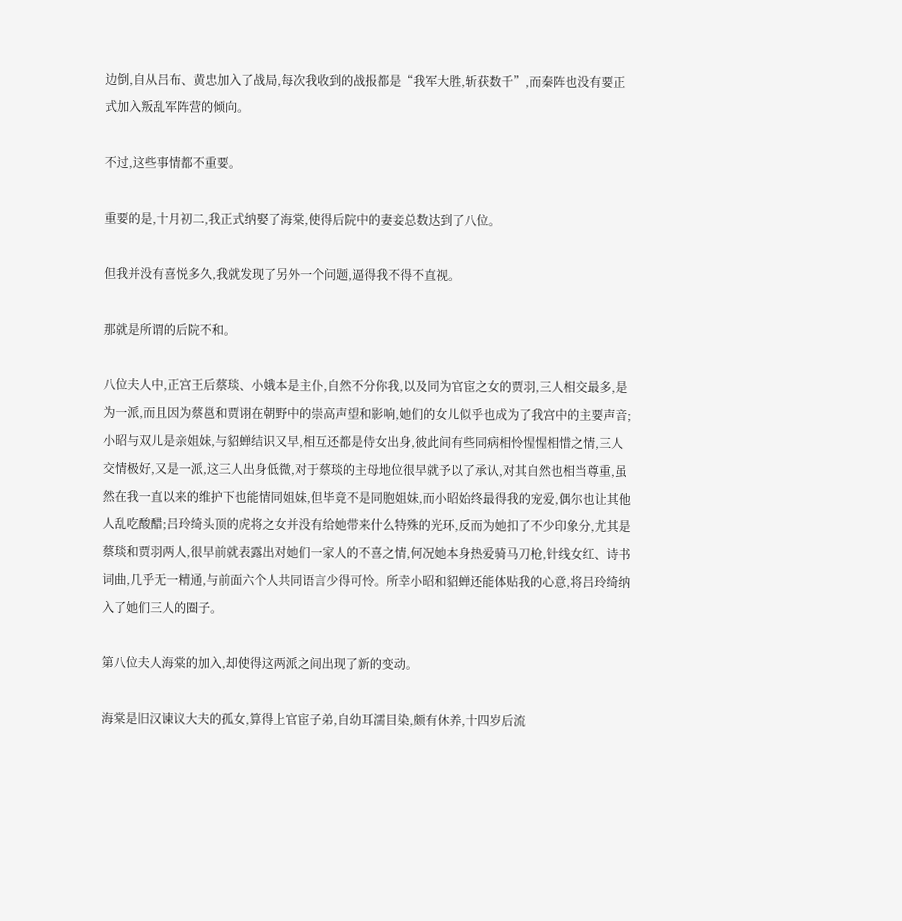边倒,自从吕布、黄忠加入了战局,每次我收到的战报都是“我军大胜,斩获数千”,而秦阵也没有要正式加入叛乱军阵营的倾向。

不过,这些事情都不重要。

重要的是,十月初二,我正式纳娶了海棠,使得后院中的妻妾总数达到了八位。

但我并没有喜悦多久,我就发现了另外一个问题,逼得我不得不直视。

那就是所谓的后院不和。

八位夫人中,正宫王后蔡琰、小娥本是主仆,自然不分你我,以及同为官宦之女的贾羽,三人相交最多,是为一派,而且因为蔡邕和贾诩在朝野中的崇高声望和影响,她们的女儿似乎也成为了我宫中的主要声音;小昭与双儿是亲姐妹,与貂蝉结识又早,相互还都是侍女出身,彼此间有些同病相怜惺惺相惜之情,三人交情极好,又是一派,这三人出身低微,对于蔡琰的主母地位很早就予以了承认,对其自然也相当尊重,虽然在我一直以来的维护下也能情同姐妹,但毕竟不是同胞姐妹,而小昭始终最得我的宠爱,偶尔也让其他人乱吃酸醋;吕玲绮头顶的虎将之女并没有给她带来什么特殊的光环,反而为她扣了不少印象分,尤其是蔡琰和贾羽两人,很早前就表露出对她们一家人的不喜之情,何况她本身热爱骑马刀枪,针线女红、诗书词曲,几乎无一精通,与前面六个人共同语言少得可怜。所幸小昭和貂蝉还能体贴我的心意,将吕玲绮纳入了她们三人的圈子。

第八位夫人海棠的加入,却使得这两派之间出现了新的变动。

海棠是旧汉谏议大夫的孤女,算得上官宦子弟,自幼耳濡目染,颇有休养,十四岁后流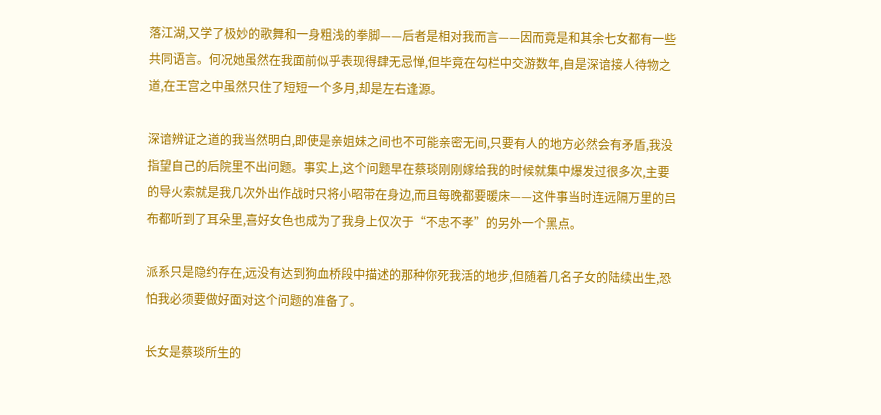落江湖,又学了极妙的歌舞和一身粗浅的拳脚——后者是相对我而言——因而竟是和其余七女都有一些共同语言。何况她虽然在我面前似乎表现得肆无忌惮,但毕竟在勾栏中交游数年,自是深谙接人待物之道,在王宫之中虽然只住了短短一个多月,却是左右逢源。

深谙辨证之道的我当然明白,即使是亲姐妹之间也不可能亲密无间,只要有人的地方必然会有矛盾,我没指望自己的后院里不出问题。事实上,这个问题早在蔡琰刚刚嫁给我的时候就集中爆发过很多次,主要的导火索就是我几次外出作战时只将小昭带在身边,而且每晚都要暖床——这件事当时连远隔万里的吕布都听到了耳朵里,喜好女色也成为了我身上仅次于“不忠不孝”的另外一个黑点。

派系只是隐约存在,远没有达到狗血桥段中描述的那种你死我活的地步,但随着几名子女的陆续出生,恐怕我必须要做好面对这个问题的准备了。

长女是蔡琰所生的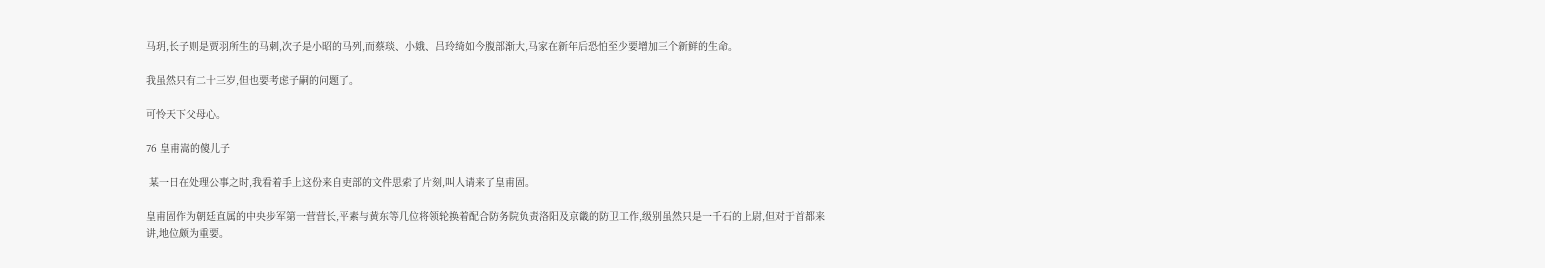马玥,长子则是贾羽所生的马刺,次子是小昭的马列,而蔡琰、小娥、吕玲绮如今腹部渐大,马家在新年后恐怕至少要增加三个新鲜的生命。

我虽然只有二十三岁,但也要考虑子嗣的问题了。

可怜天下父母心。

76 皇甫嵩的傻儿子

 某一日在处理公事之时,我看着手上这份来自吏部的文件思索了片刻,叫人请来了皇甫固。

皇甫固作为朝廷直属的中央步军第一营营长,平素与黄东等几位将领轮换着配合防务院负责洛阳及京畿的防卫工作,级别虽然只是一千石的上尉,但对于首都来讲,地位颇为重要。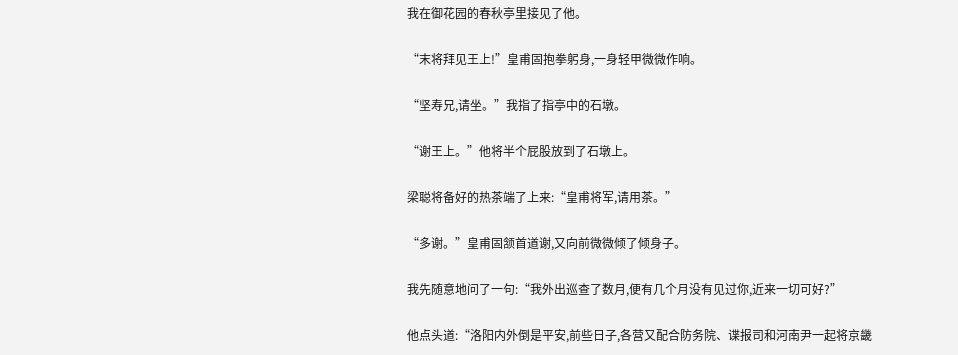我在御花园的春秋亭里接见了他。

“末将拜见王上!”皇甫固抱拳躬身,一身轻甲微微作响。

“坚寿兄,请坐。”我指了指亭中的石墩。

“谢王上。”他将半个屁股放到了石墩上。

梁聪将备好的热茶端了上来:“皇甫将军,请用茶。”

“多谢。”皇甫固颔首道谢,又向前微微倾了倾身子。

我先随意地问了一句:“我外出巡查了数月,便有几个月没有见过你,近来一切可好?”

他点头道:“洛阳内外倒是平安,前些日子,各营又配合防务院、谍报司和河南尹一起将京畿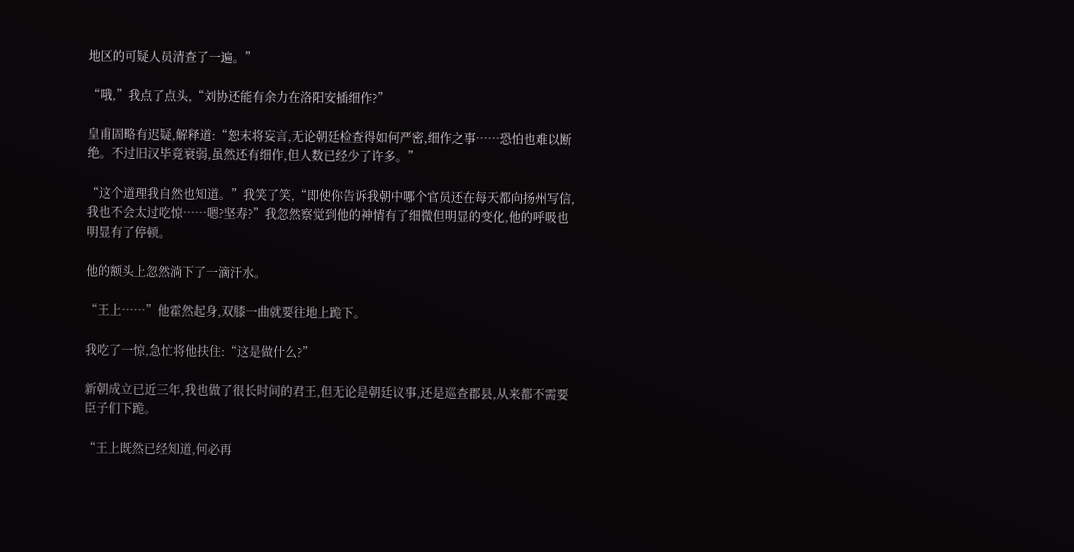地区的可疑人员清查了一遍。”

“哦,”我点了点头,“刘协还能有余力在洛阳安插细作?”

皇甫固略有迟疑,解释道:“恕末将妄言,无论朝廷检查得如何严密,细作之事……恐怕也难以断绝。不过旧汉毕竟衰弱,虽然还有细作,但人数已经少了许多。”

“这个道理我自然也知道。”我笑了笑,“即使你告诉我朝中哪个官员还在每天都向扬州写信,我也不会太过吃惊……嗯?坚寿?”我忽然察觉到他的神情有了细微但明显的变化,他的呼吸也明显有了停顿。

他的额头上忽然淌下了一滴汗水。

“王上……”他霍然起身,双膝一曲就要往地上跪下。

我吃了一惊,急忙将他扶住:“这是做什么?”

新朝成立已近三年,我也做了很长时间的君王,但无论是朝廷议事,还是巡查郡县,从来都不需要臣子们下跪。

“王上既然已经知道,何必再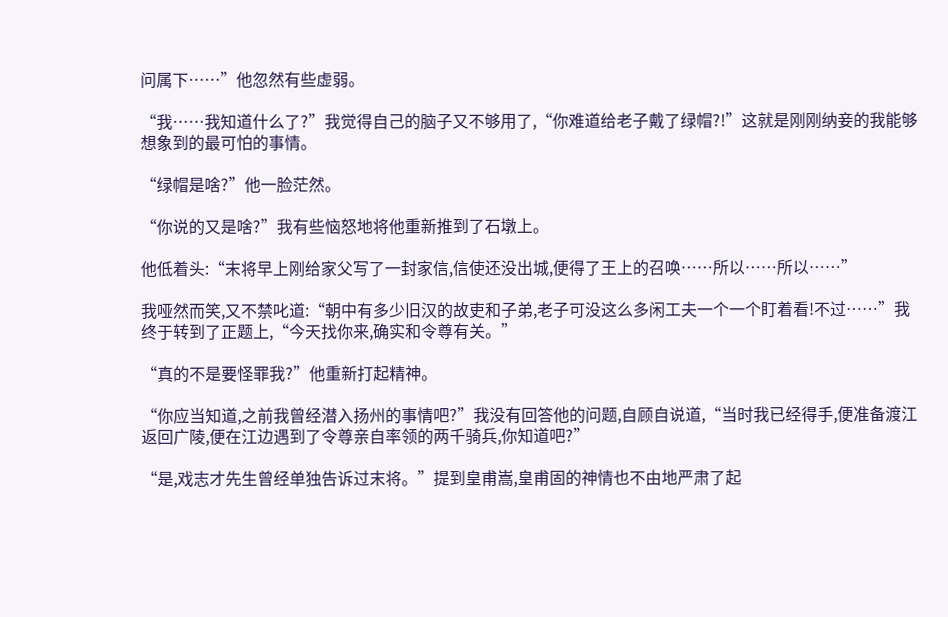问属下……”他忽然有些虚弱。

“我……我知道什么了?”我觉得自己的脑子又不够用了,“你难道给老子戴了绿帽?!”这就是刚刚纳妾的我能够想象到的最可怕的事情。

“绿帽是啥?”他一脸茫然。

“你说的又是啥?”我有些恼怒地将他重新推到了石墩上。

他低着头:“末将早上刚给家父写了一封家信,信使还没出城,便得了王上的召唤……所以……所以……”

我哑然而笑,又不禁叱道:“朝中有多少旧汉的故吏和子弟,老子可没这么多闲工夫一个一个盯着看!不过……”我终于转到了正题上,“今天找你来,确实和令尊有关。”

“真的不是要怪罪我?”他重新打起精神。

“你应当知道,之前我曾经潜入扬州的事情吧?”我没有回答他的问题,自顾自说道,“当时我已经得手,便准备渡江返回广陵,便在江边遇到了令尊亲自率领的两千骑兵,你知道吧?”

“是,戏志才先生曾经单独告诉过末将。”提到皇甫嵩,皇甫固的神情也不由地严肃了起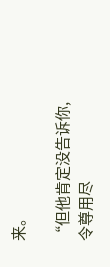来。

“但他肯定没告诉你,令尊用尽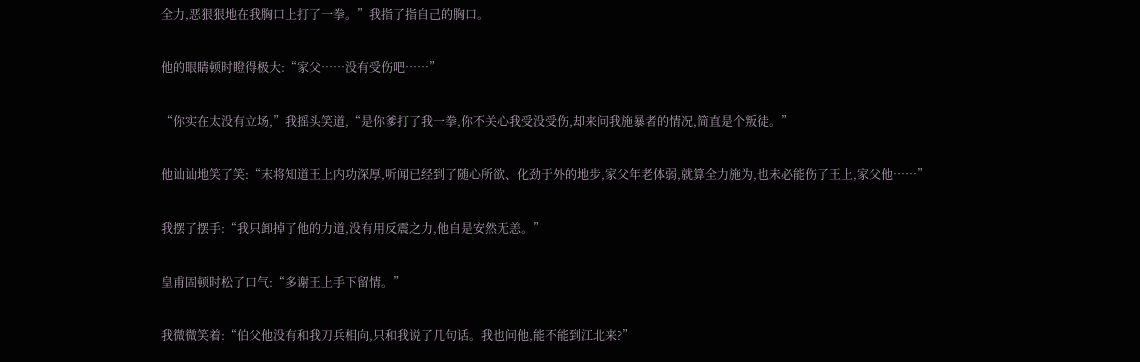全力,恶狠狠地在我胸口上打了一拳。”我指了指自己的胸口。

他的眼睛顿时瞪得极大:“家父……没有受伤吧……”

“你实在太没有立场,”我摇头笑道,“是你爹打了我一拳,你不关心我受没受伤,却来问我施暴者的情况,简直是个叛徒。”

他讪讪地笑了笑:“末将知道王上内功深厚,听闻已经到了随心所欲、化劲于外的地步,家父年老体弱,就算全力施为,也未必能伤了王上,家父他……”

我摆了摆手:“我只卸掉了他的力道,没有用反震之力,他自是安然无恙。”

皇甫固顿时松了口气:“多谢王上手下留情。”

我微微笑着:“伯父他没有和我刀兵相向,只和我说了几句话。我也问他,能不能到江北来?”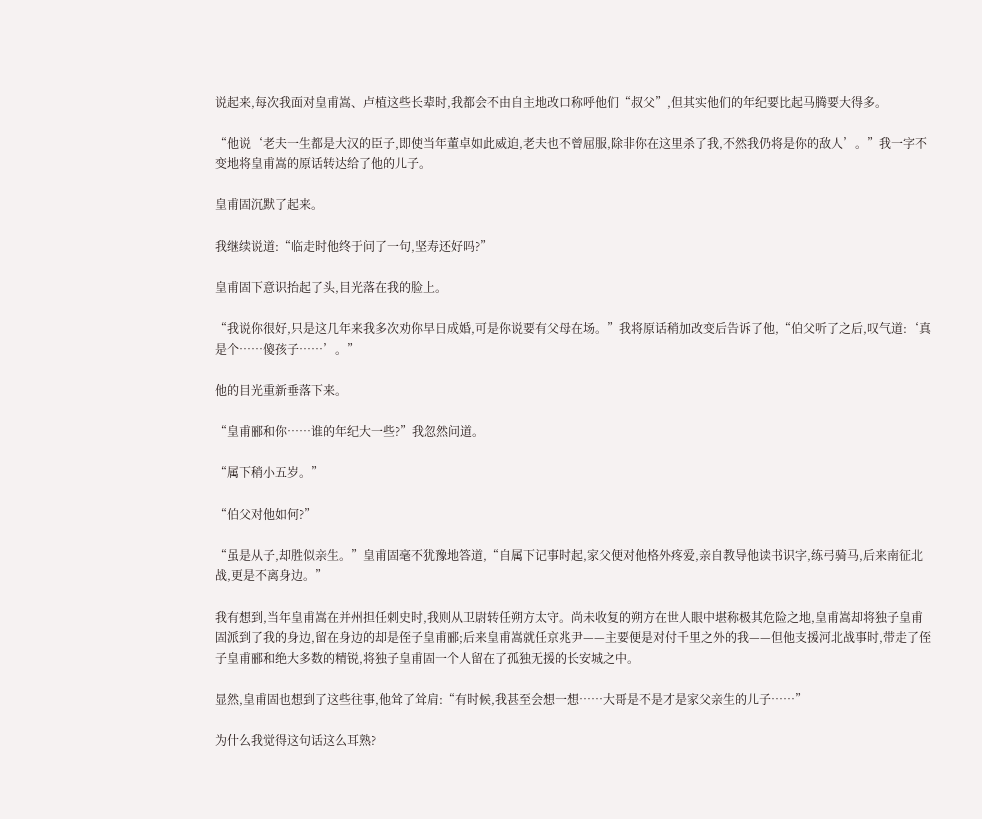说起来,每次我面对皇甫嵩、卢植这些长辈时,我都会不由自主地改口称呼他们“叔父”,但其实他们的年纪要比起马腾要大得多。

“他说‘老夫一生都是大汉的臣子,即使当年董卓如此威迫,老夫也不曾屈服,除非你在这里杀了我,不然我仍将是你的敌人’。”我一字不变地将皇甫嵩的原话转达给了他的儿子。

皇甫固沉默了起来。

我继续说道:“临走时他终于问了一句,坚寿还好吗?”

皇甫固下意识抬起了头,目光落在我的脸上。

“我说你很好,只是这几年来我多次劝你早日成婚,可是你说要有父母在场。”我将原话稍加改变后告诉了他,“伯父听了之后,叹气道:‘真是个……傻孩子……’。”

他的目光重新垂落下来。

“皇甫郦和你……谁的年纪大一些?”我忽然问道。

“属下稍小五岁。”

“伯父对他如何?”

“虽是从子,却胜似亲生。”皇甫固毫不犹豫地答道,“自属下记事时起,家父便对他格外疼爱,亲自教导他读书识字,练弓骑马,后来南征北战,更是不离身边。”

我有想到,当年皇甫嵩在并州担任刺史时,我则从卫尉转任朔方太守。尚未收复的朔方在世人眼中堪称极其危险之地,皇甫嵩却将独子皇甫固派到了我的身边,留在身边的却是侄子皇甫郦;后来皇甫嵩就任京兆尹——主要便是对付千里之外的我——但他支援河北战事时,带走了侄子皇甫郦和绝大多数的精锐,将独子皇甫固一个人留在了孤独无援的长安城之中。

显然,皇甫固也想到了这些往事,他耸了耸肩:“有时候,我甚至会想一想……大哥是不是才是家父亲生的儿子……”

为什么我觉得这句话这么耳熟?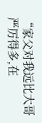“家父对我远比大哥严厉得多,在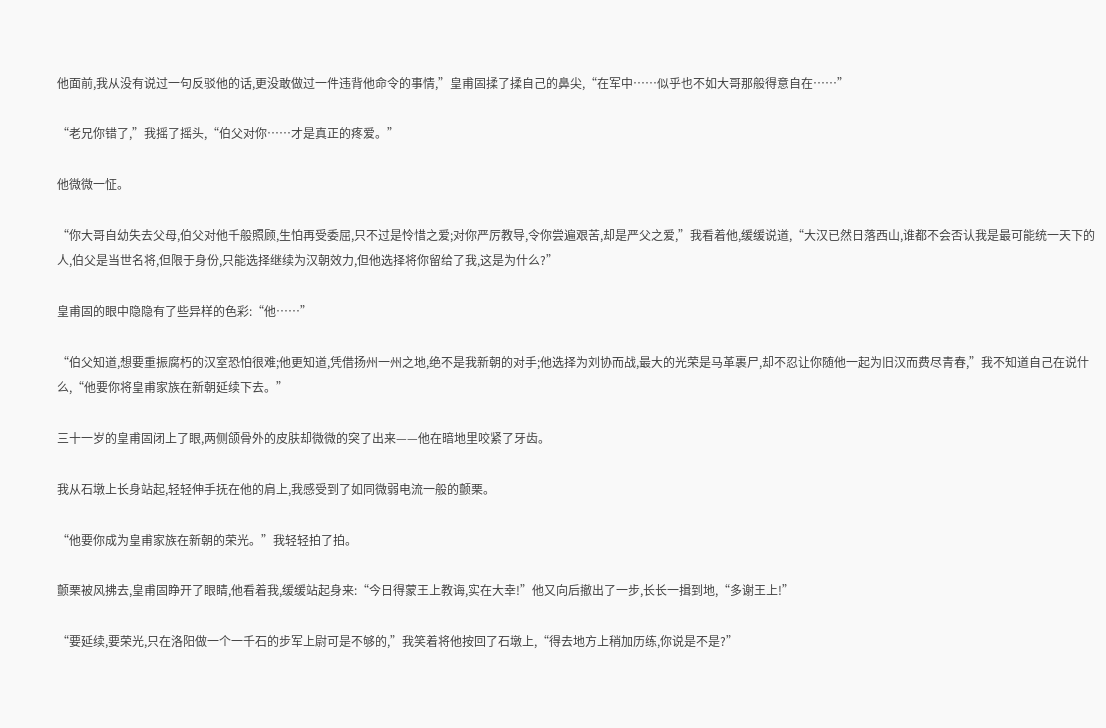他面前,我从没有说过一句反驳他的话,更没敢做过一件违背他命令的事情,”皇甫固揉了揉自己的鼻尖,“在军中……似乎也不如大哥那般得意自在……”

“老兄你错了,”我摇了摇头,“伯父对你……才是真正的疼爱。”

他微微一怔。

“你大哥自幼失去父母,伯父对他千般照顾,生怕再受委屈,只不过是怜惜之爱;对你严厉教导,令你尝遍艰苦,却是严父之爱,”我看着他,缓缓说道,“大汉已然日落西山,谁都不会否认我是最可能统一天下的人,伯父是当世名将,但限于身份,只能选择继续为汉朝效力,但他选择将你留给了我,这是为什么?”

皇甫固的眼中隐隐有了些异样的色彩:“他……”

“伯父知道,想要重振腐朽的汉室恐怕很难;他更知道,凭借扬州一州之地,绝不是我新朝的对手;他选择为刘协而战,最大的光荣是马革裹尸,却不忍让你随他一起为旧汉而费尽青春,”我不知道自己在说什么,“他要你将皇甫家族在新朝延续下去。”

三十一岁的皇甫固闭上了眼,两侧颌骨外的皮肤却微微的突了出来——他在暗地里咬紧了牙齿。

我从石墩上长身站起,轻轻伸手抚在他的肩上,我感受到了如同微弱电流一般的颤栗。

“他要你成为皇甫家族在新朝的荣光。”我轻轻拍了拍。

颤栗被风拂去,皇甫固睁开了眼睛,他看着我,缓缓站起身来:“今日得蒙王上教诲,实在大幸!”他又向后撤出了一步,长长一揖到地,“多谢王上!”

“要延续,要荣光,只在洛阳做一个一千石的步军上尉可是不够的,”我笑着将他按回了石墩上,“得去地方上稍加历练,你说是不是?”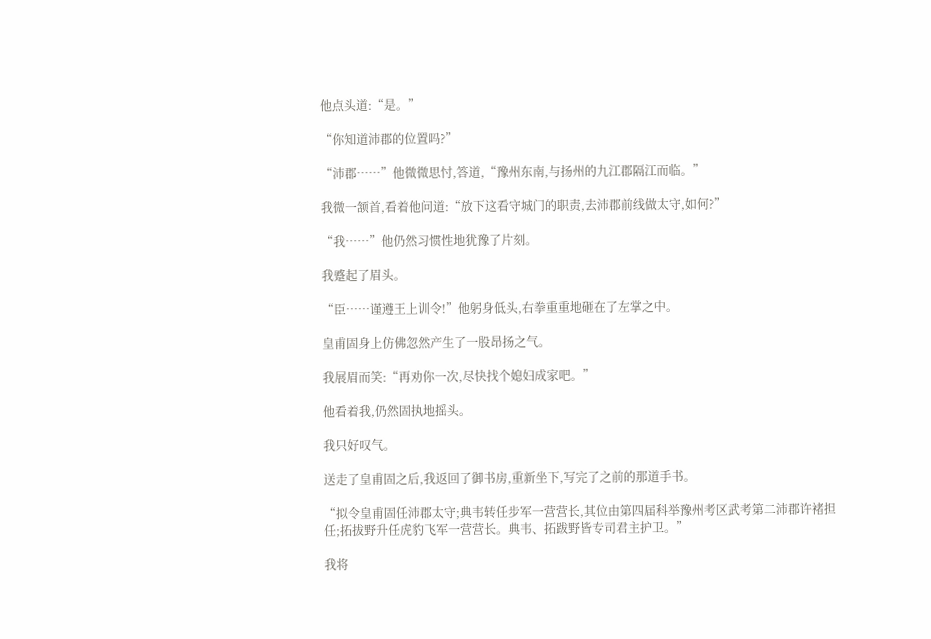他点头道:“是。”

“你知道沛郡的位置吗?”

“沛郡……”他微微思忖,答道,“豫州东南,与扬州的九江郡隔江而临。”

我微一颔首,看着他问道:“放下这看守城门的职责,去沛郡前线做太守,如何?”

“我……”他仍然习惯性地犹豫了片刻。

我蹙起了眉头。

“臣……谨遵王上训令!”他躬身低头,右拳重重地砸在了左掌之中。

皇甫固身上仿佛忽然产生了一股昂扬之气。

我展眉而笑:“再劝你一次,尽快找个媳妇成家吧。”

他看着我,仍然固执地摇头。

我只好叹气。

送走了皇甫固之后,我返回了御书房,重新坐下,写完了之前的那道手书。

“拟令皇甫固任沛郡太守;典韦转任步军一营营长,其位由第四届科举豫州考区武考第二沛郡许褚担任;拓拔野升任虎豹飞军一营营长。典韦、拓跋野皆专司君主护卫。”

我将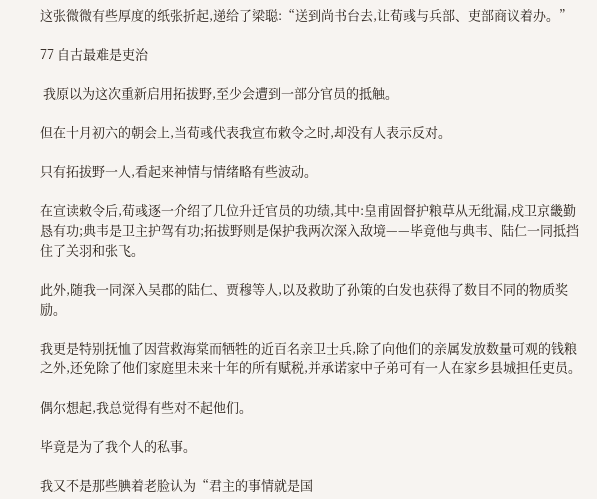这张微微有些厚度的纸张折起,递给了梁聪:“送到尚书台去,让荀彧与兵部、吏部商议着办。”

77 自古最难是吏治

 我原以为这次重新启用拓拔野,至少会遭到一部分官员的抵触。

但在十月初六的朝会上,当荀彧代表我宣布敕令之时,却没有人表示反对。

只有拓拔野一人,看起来神情与情绪略有些波动。

在宣读敕令后,荀彧逐一介绍了几位升迁官员的功绩,其中:皇甫固督护粮草从无纰漏,戍卫京畿勤恳有功;典韦是卫主护驾有功;拓拔野则是保护我两次深入敌境——毕竟他与典韦、陆仁一同抵挡住了关羽和张飞。

此外,随我一同深入吴郡的陆仁、贾穆等人,以及救助了孙策的白发也获得了数目不同的物质奖励。

我更是特别抚恤了因营救海棠而牺牲的近百名亲卫士兵,除了向他们的亲属发放数量可观的钱粮之外,还免除了他们家庭里未来十年的所有赋税,并承诺家中子弟可有一人在家乡县城担任吏员。

偶尔想起,我总觉得有些对不起他们。

毕竟是为了我个人的私事。

我又不是那些腆着老脸认为“君主的事情就是国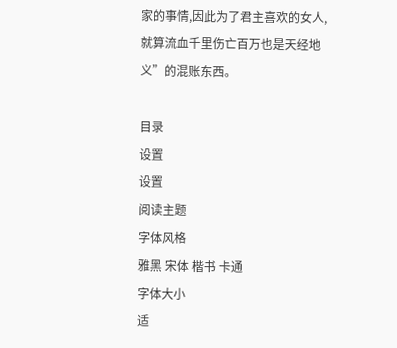家的事情,因此为了君主喜欢的女人,就算流血千里伤亡百万也是天经地义”的混账东西。

目录
设置
设置
阅读主题
字体风格
雅黑 宋体 楷书 卡通
字体大小
适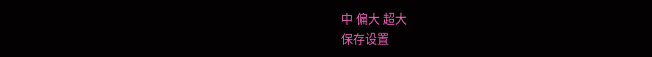中 偏大 超大
保存设置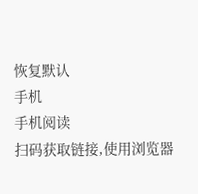恢复默认
手机
手机阅读
扫码获取链接,使用浏览器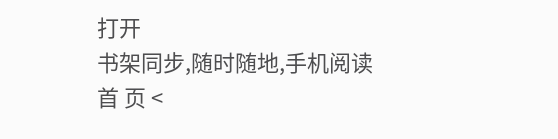打开
书架同步,随时随地,手机阅读
首 页 <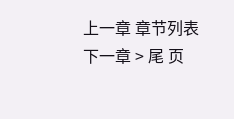上一章 章节列表 下一章 > 尾 页